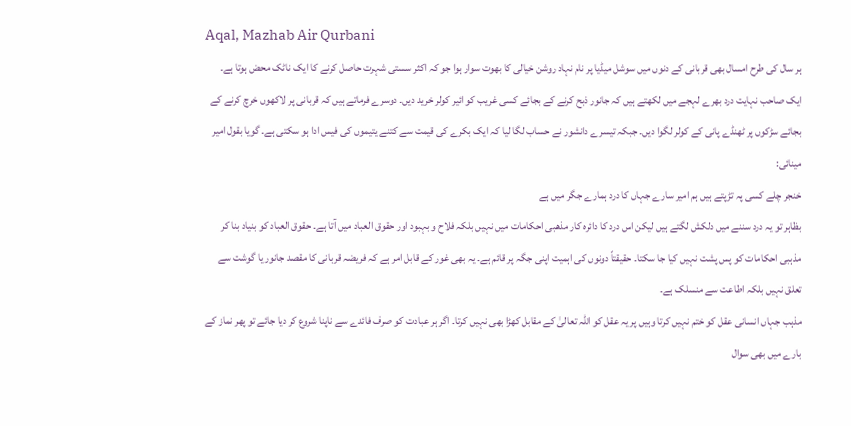Aqal, Mazhab Air Qurbani
ہر سال کی طرح امسال بھی قربانی کے دنوں میں سوشل میڈیا پر نام نہاد روشن خیالی کا بھوت سوار ہوا جو کہ اکثر سستی شہرت حاصل کرنے کا ایک ناٹک محض ہوتا ہے۔
ایک صاحب نہایت درد بھرے لہجے میں لکھتے ہیں کہ جانور ذبح کرنے کے بجائے کسی غریب کو ائیر کولر خرید دیں۔ دوسرے فرماتے ہیں کہ قربانی پر لاکھوں خرچ کرنے کے بجائے سڑکوں پر ٹھنڈے پانی کے کولر لگوا دیں۔ جبکہ تیسرے دانشور نے حساب لگا لیا کہ ایک بکرے کی قیمت سے کتنے یتیموں کی فیس ادا ہو سکتی ہے۔ گویا بقول امیر مینائی:
خنجر چلے کسی پہ تڑپتے ہیں ہم امیر سارے جہاں کا درد ہمارے جگر میں ہے
بظاہر تو یہ درد سننے میں دلکش لگتے ہیں لیکن اس درد کا دائرہ کار مذھبی احکامات میں نہیں بلکہ فلاح و بہبود اور حقوق العباد میں آتا ہے۔ حقوق العباد کو بنیاد بنا کر مذہبی احکامات کو پس پشت نہیں کیا جا سکتا۔ حقیقتاً دونوں کی اہمیت اپنی جگہ پر قائم ہے۔ یہ بھی غور کے قابل امر ہے کہ فریضہ قربانی کا مقصد جانور یا گوشت سے تعلق نہیں بلکہ اطاعت سے منسلک ہے۔
مذہب جہاں انسانی عقل کو ختم نہیں کرتا وہیں پر یہ عقل کو اللہ تعالیٰ کے مقابل کھڑا بھی نہیں کرتا۔ اگر ہر عبادت کو صرف فائدے سے ناپنا شروع کر دیا جائے تو پھر نماز کے بارے میں بھی سوال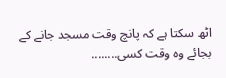اٹھ سکتا ہے کہ پانچ وقت مسجد جانے کے بجائے وہ وقت کسی........